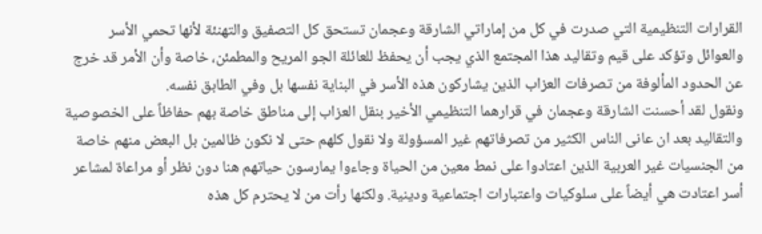القرارات التنظيمية التي صدرت في كل من إماراتي الشارقة وعجمان تستحق كل التصفيق والتهنئة لأنها تحمي الأسر والعوائل وتؤكد على قيم وتقاليد هذا المجتمع الذي يجب أن يحفظ للعائلة الجو المريح والمطمئن، خاصة وأن الأمر قد خرج عن الحدود المألوفة من تصرفات العزاب الذين يشاركون هذه الأسر في البناية نفسها بل وفي الطابق نفسه.
ونقول لقد أحسنت الشارقة وعجمان في قرارهما التنظيمي الأخير بنقل العزاب إلى مناطق خاصة بهم حفاظاً على الخصوصية والتقاليد بعد ان عانى الناس الكثير من تصرفاتهم غير المسؤولة ولا نقول كلهم حتى لا نكون ظالمين بل البعض منهم خاصة من الجنسيات غير العربية الذين اعتادوا على نمط معين من الحياة وجاءوا يمارسون حياتهم هنا دون نظر أو مراعاة لمشاعر أسر اعتادت هي أيضاً على سلوكيات واعتبارات اجتماعية ودينية. ولكنها رأت من لا يحترم كل هذه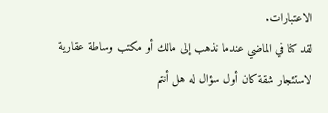الاعتبارات.
لقد كنا في الماضي عندما نذهب إلى مالك أو مكتب وساطة عقارية لاستئجار شقة كان أول سؤال له هل أنتم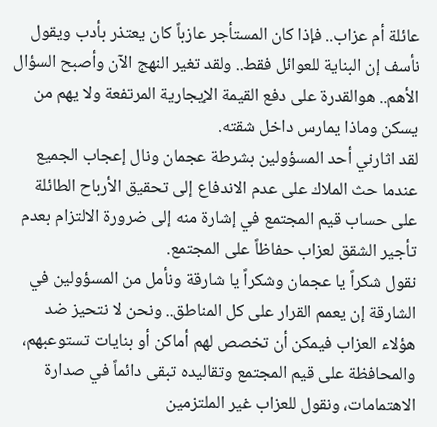عائلة أم عزاب.. فإذا كان المستأجر عازباً كان يعتذر بأدب ويقول نأسف إن البناية للعوائل فقط.. ولقد تغير النهج الآن وأصبح السؤال الأهم.. هوالقدرة على دفع القيمة الإيجارية المرتفعة ولا يهم من يسكن وماذا يمارس داخل شقته.
لقد اثارني أحد المسؤولين بشرطة عجمان ونال إعجاب الجميع عندما حث الملاك على عدم الاندفاع إلى تحقيق الأرباح الطائلة على حساب قيم المجتمع في إشارة منه إلى ضرورة الالتزام بعدم تأجير الشقق لعزاب حفاظاً على المجتمع.
نقول شكراً يا عجمان وشكراً يا شارقة ونأمل من المسؤولين في الشارقة إن يعمم القرار على كل المناطق.. ونحن لا نتحيز ضد هؤلاء العزاب فيمكن أن تخصص لهم أماكن أو بنايات تستوعبهم، والمحافظة على قيم المجتمع وتقاليده تبقى دائماً في صدارة الاهتمامات، ونقول للعزاب غير الملتزمين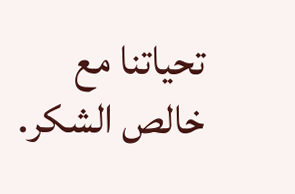تحياتنا مع خالص الشكر.